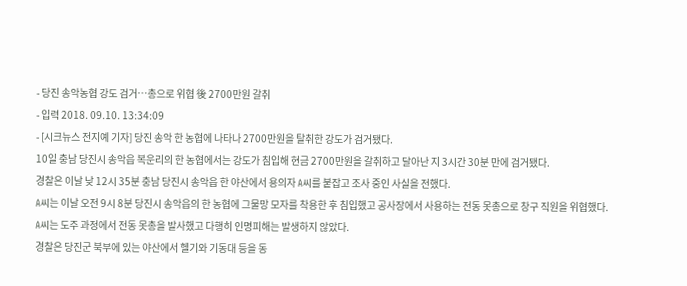- 당진 송악농협 강도 검거…총으로 위협 後 2700만원 갈취
- 입력 2018. 09.10. 13:34:09
- [시크뉴스 전지예 기자] 당진 송악 한 농협에 나타나 2700만원을 탈취한 강도가 검거됐다.
10일 충남 당진시 송악읍 복운리의 한 농협에서는 강도가 침입해 현금 2700만원을 갈취하고 달아난 지 3시간 30분 만에 검거됐다.
경찰은 이날 낮 12시 35분 충남 당진시 송악읍 한 야산에서 용의자 A씨를 붙잡고 조사 중인 사실을 전했다.
A씨는 이날 오전 9시 8분 당진시 송악읍의 한 농협에 그물망 모자를 착용한 후 침입했고 공사장에서 사용하는 전동 못총으로 창구 직원을 위협했다.
A씨는 도주 과정에서 전동 못총을 발사했고 다행히 인명피해는 발생하지 않았다.
경찰은 당진군 북부에 있는 야산에서 헬기와 기동대 등을 동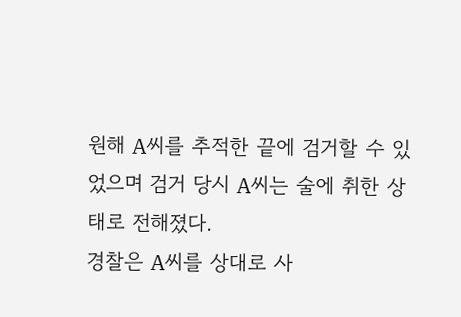원해 A씨를 추적한 끝에 검거할 수 있었으며 검거 당시 A씨는 술에 취한 상태로 전해졌다.
경찰은 A씨를 상대로 사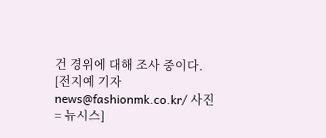건 경위에 대해 조사 중이다.
[전지예 기자 news@fashionmk.co.kr/ 사진= 뉴시스]